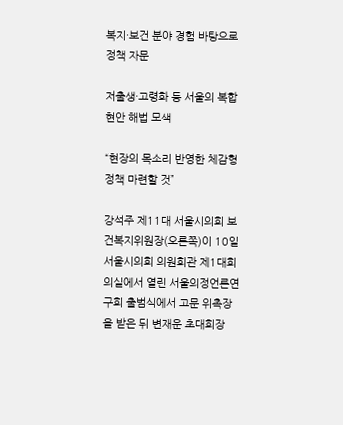복지·보건 분야 경험 바탕으로 정책 자문

저출생·고령화 등 서울의 복합 현안 해법 모색

“현장의 목소리 반영한 체감형 정책 마련할 것”

강석주 제11대 서울시의회 보건복지위원장(오른쪽)이 10일 서울시의회 의원회관 제1대회의실에서 열린 서울의정언론연구회 출범식에서 고문 위촉장을 받은 뒤 변재운 초대회장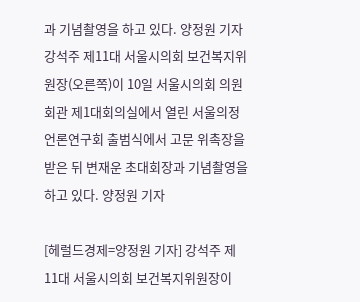과 기념촬영을 하고 있다. 양정원 기자
강석주 제11대 서울시의회 보건복지위원장(오른쪽)이 10일 서울시의회 의원회관 제1대회의실에서 열린 서울의정언론연구회 출범식에서 고문 위촉장을 받은 뒤 변재운 초대회장과 기념촬영을 하고 있다. 양정원 기자

[헤럴드경제=양정원 기자] 강석주 제11대 서울시의회 보건복지위원장이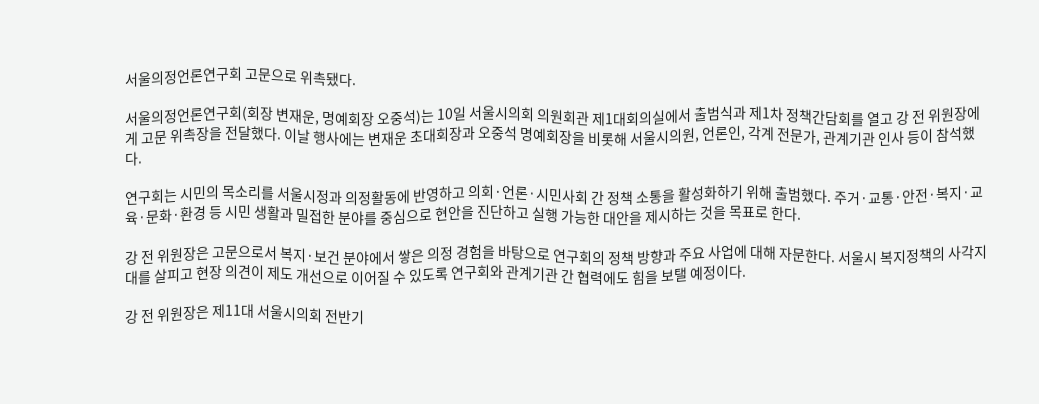서울의정언론연구회 고문으로 위촉됐다.

서울의정언론연구회(회장 변재운, 명예회장 오중석)는 10일 서울시의회 의원회관 제1대회의실에서 출범식과 제1차 정책간담회를 열고 강 전 위원장에게 고문 위촉장을 전달했다. 이날 행사에는 변재운 초대회장과 오중석 명예회장을 비롯해 서울시의원, 언론인, 각계 전문가, 관계기관 인사 등이 참석했다.

연구회는 시민의 목소리를 서울시정과 의정활동에 반영하고 의회·언론·시민사회 간 정책 소통을 활성화하기 위해 출범했다. 주거·교통·안전·복지·교육·문화·환경 등 시민 생활과 밀접한 분야를 중심으로 현안을 진단하고 실행 가능한 대안을 제시하는 것을 목표로 한다.

강 전 위원장은 고문으로서 복지·보건 분야에서 쌓은 의정 경험을 바탕으로 연구회의 정책 방향과 주요 사업에 대해 자문한다. 서울시 복지정책의 사각지대를 살피고 현장 의견이 제도 개선으로 이어질 수 있도록 연구회와 관계기관 간 협력에도 힘을 보탤 예정이다.

강 전 위원장은 제11대 서울시의회 전반기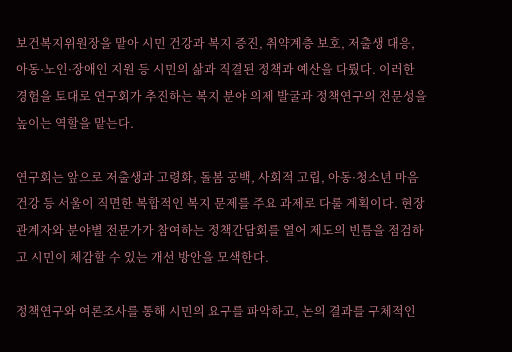보건복지위원장을 맡아 시민 건강과 복지 증진, 취약계층 보호, 저출생 대응, 아동·노인·장애인 지원 등 시민의 삶과 직결된 정책과 예산을 다뤘다. 이러한 경험을 토대로 연구회가 추진하는 복지 분야 의제 발굴과 정책연구의 전문성을 높이는 역할을 맡는다.

연구회는 앞으로 저출생과 고령화, 돌봄 공백, 사회적 고립, 아동·청소년 마음건강 등 서울이 직면한 복합적인 복지 문제를 주요 과제로 다룰 계획이다. 현장 관계자와 분야별 전문가가 참여하는 정책간담회를 열어 제도의 빈틈을 점검하고 시민이 체감할 수 있는 개선 방안을 모색한다.

정책연구와 여론조사를 통해 시민의 요구를 파악하고, 논의 결과를 구체적인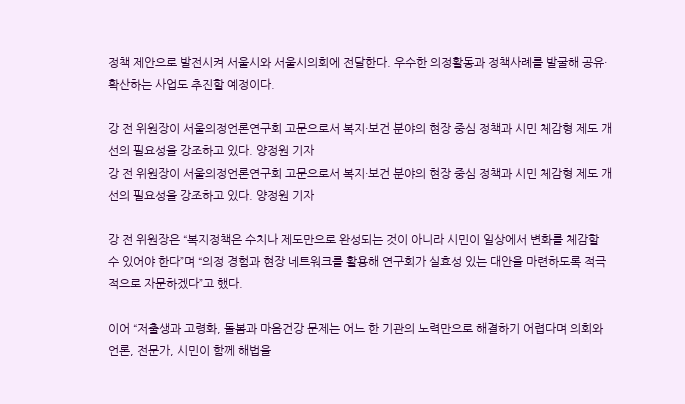정책 제안으로 발전시켜 서울시와 서울시의회에 전달한다. 우수한 의정활동과 정책사례를 발굴해 공유·확산하는 사업도 추진할 예정이다.

강 전 위원장이 서울의정언론연구회 고문으로서 복지·보건 분야의 현장 중심 정책과 시민 체감형 제도 개선의 필요성을 강조하고 있다. 양정원 기자
강 전 위원장이 서울의정언론연구회 고문으로서 복지·보건 분야의 현장 중심 정책과 시민 체감형 제도 개선의 필요성을 강조하고 있다. 양정원 기자

강 전 위원장은 “복지정책은 수치나 제도만으로 완성되는 것이 아니라 시민이 일상에서 변화를 체감할 수 있어야 한다”며 “의정 경험과 현장 네트워크를 활용해 연구회가 실효성 있는 대안을 마련하도록 적극적으로 자문하겠다”고 했다.

이어 “저출생과 고령화, 돌봄과 마음건강 문제는 어느 한 기관의 노력만으로 해결하기 어렵다며 의회와 언론, 전문가, 시민이 함께 해법을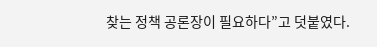찾는 정책 공론장이 필요하다”고 덧붙였다.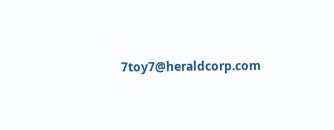7toy7@heraldcorp.com